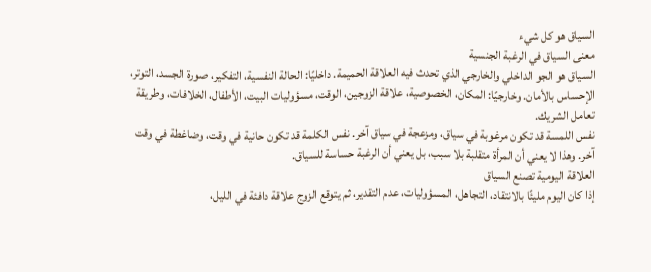السياق هو كل شيء
معنى السياق في الرغبة الجنسية
السياق هو الجو الداخلي والخارجي الذي تحدث فيه العلاقة الحميمة. داخليًا: الحالة النفسية، التفكير، صورة الجسد، التوتر، الإحساس بالأمان. وخارجيًا: المكان، الخصوصية، علاقة الزوجين، الوقت، مسؤوليات البيت، الأطفال، الخلافات، وطريقة تعامل الشريك.
نفس اللمسة قد تكون مرغوبة في سياق، ومزعجة في سياق آخر. نفس الكلمة قد تكون حانية في وقت، وضاغطة في وقت آخر. وهذا لا يعني أن المرأة متقلبة بلا سبب، بل يعني أن الرغبة حساسة للسياق.
العلاقة اليومية تصنع السياق
إذا كان اليوم مليئًا بالانتقاد، التجاهل، المسؤوليات، عدم التقدير، ثم يتوقع الزوج علاقة دافئة في الليل،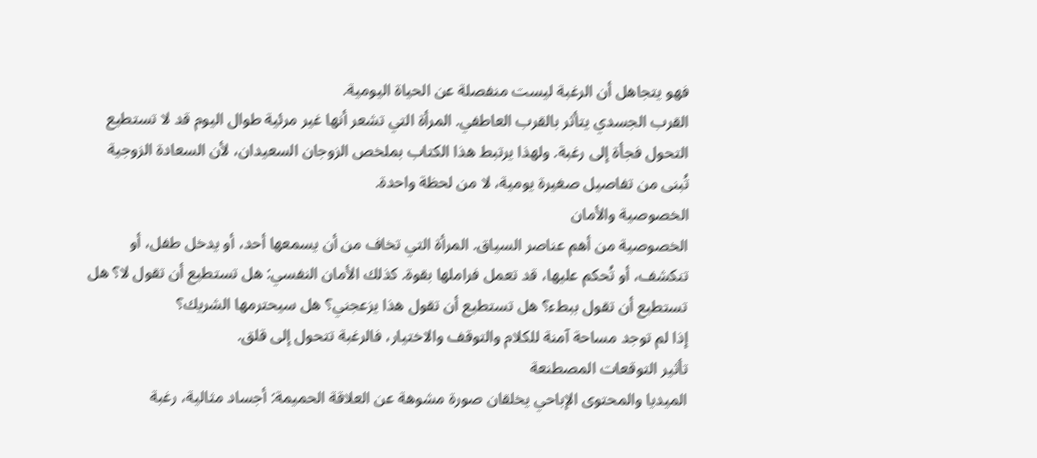فهو يتجاهل أن الرغبة ليست منفصلة عن الحياة اليومية.
القرب الجسدي يتأثر بالقرب العاطفي. المرأة التي تشعر أنها غير مرئية طوال اليوم قد لا تستطيع التحول فجأة إلى رغبة. ولهذا يرتبط هذا الكتاب بملخص الزوجان السعيدان، لأن السعادة الزوجية تُبنى من تفاصيل صغيرة يومية، لا من لحظة واحدة.
الخصوصية والأمان
الخصوصية من أهم عناصر السياق. المرأة التي تخاف من أن يسمعها أحد، أو يدخل طفل، أو تنكشف، أو تُحكم عليها، قد تعمل فراملها بقوة. كذلك الأمان النفسي: هل تستطيع أن تقول لا؟ هل تستطيع أن تقول ببطء؟ هل تستطيع أن تقول هذا يزعجني؟ هل سيحترمها الشريك؟
إذا لم توجد مساحة آمنة للكلام والتوقف والاختيار، فالرغبة تتحول إلى قلق.
تأثير التوقعات المصطنعة
الميديا والمحتوى الإباحي يخلقان صورة مشوهة عن العلاقة الحميمة: أجساد مثالية، رغبة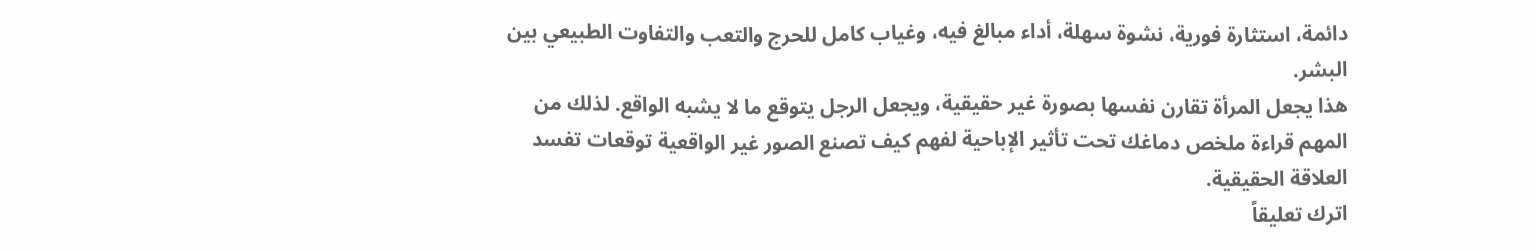دائمة، استثارة فورية، نشوة سهلة، أداء مبالغ فيه، وغياب كامل للحرج والتعب والتفاوت الطبيعي بين البشر.
هذا يجعل المرأة تقارن نفسها بصورة غير حقيقية، ويجعل الرجل يتوقع ما لا يشبه الواقع. لذلك من المهم قراءة ملخص دماغك تحت تأثير الإباحية لفهم كيف تصنع الصور غير الواقعية توقعات تفسد العلاقة الحقيقية.
اترك تعليقاً